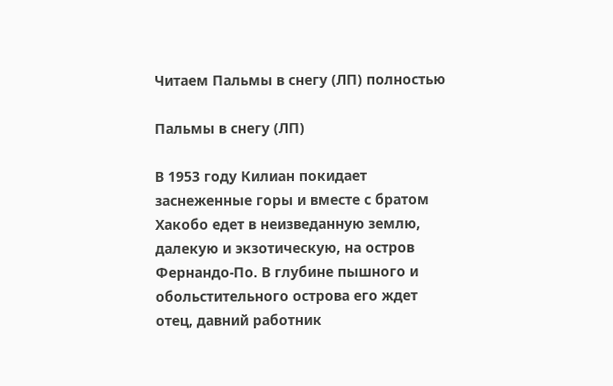Читаем Пальмы в снегу (ЛП) полностью

Пальмы в снегу (ЛП)

В 1953 году Килиан покидает заснеженные горы и вместе с братом Хакобо едет в неизведанную землю, далекую и экзотическую, на остров Фернандо-По. В глубине пышного и обольстительного острова его ждет отец, давний работник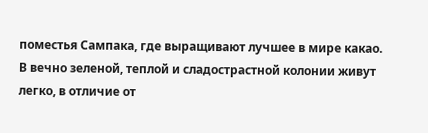поместья Сампака, где выращивают лучшее в мире какао. В вечно зеленой, теплой и сладострастной колонии живут легко, в отличие от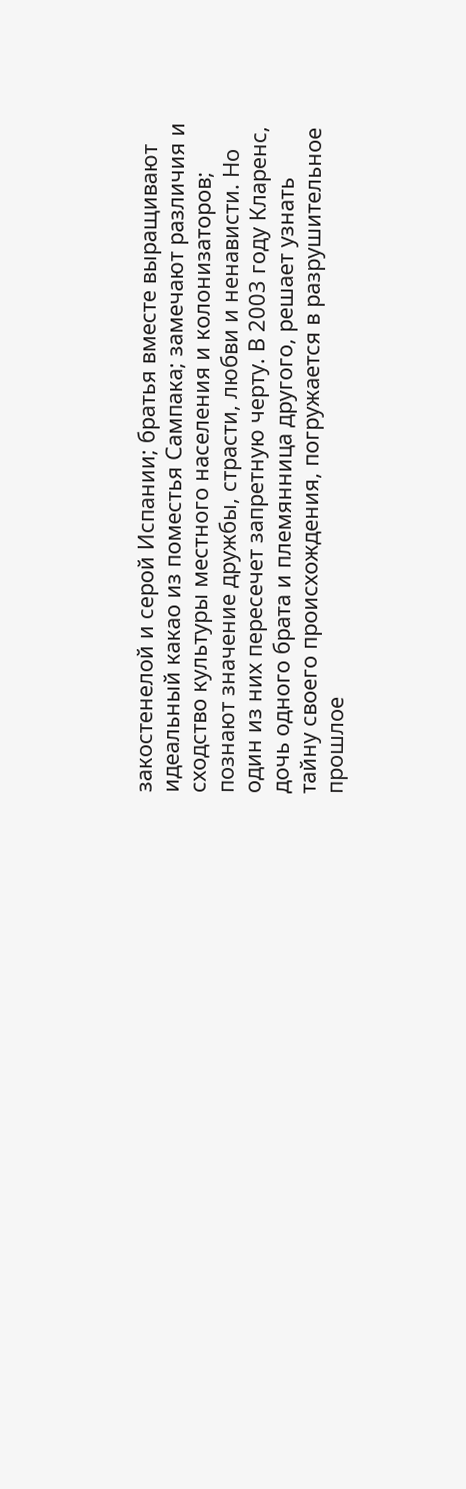закостенелой и серой Испании; братья вместе выращивают идеальный какао из поместья Сампака; замечают различия и сходство культуры местного населения и колонизаторов; познают значение дружбы, страсти, любви и ненависти. Но один из них пересечет запретную черту. В 2003 году Кларенс, дочь одного брата и племянница другого, решает узнать тайну своего происхождения, погружается в разрушительное прошлое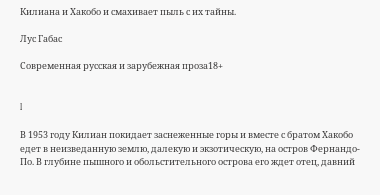Килиана и Хакобо и смахивает пыль с их тайны.

Лус Габас

Современная русская и зарубежная проза18+


I

В 1953 году Килиан покидает заснеженные горы и вместе с братом Хакобо едет в неизведанную землю, далекую и экзотическую, на остров Фернандо-По. В глубине пышного и обольстительного острова его ждет отец, давний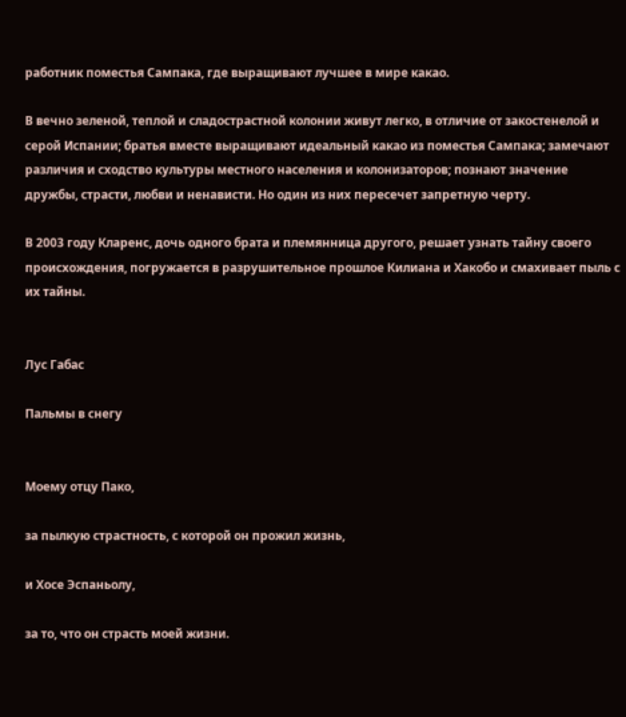работник поместья Сампака, где выращивают лучшее в мире какао.

В вечно зеленой, теплой и сладострастной колонии живут легко, в отличие от закостенелой и серой Испании; братья вместе выращивают идеальный какао из поместья Сампака; замечают различия и сходство культуры местного населения и колонизаторов; познают значение дружбы, страсти, любви и ненависти. Но один из них пересечет запретную черту.

В 2003 году Кларенс, дочь одного брата и племянница другого, решает узнать тайну своего происхождения, погружается в разрушительное прошлое Килиана и Хакобо и смахивает пыль с их тайны.


Лус Габас

Пальмы в снегу


Моему отцу Пако,

за пылкую страстность, с которой он прожил жизнь,

и Хосе Эспаньолу,

за то, что он страсть моей жизни.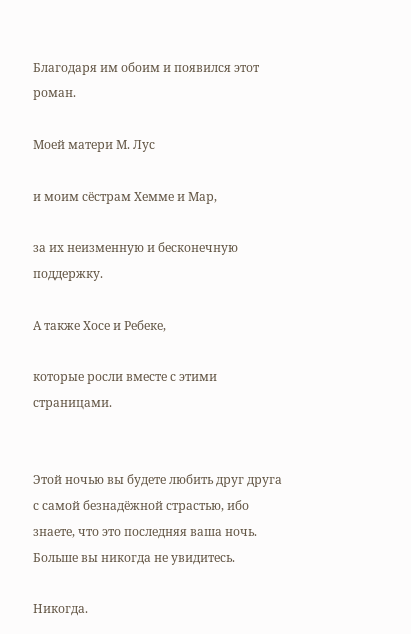Благодаря им обоим и появился этот роман.

Моей матери М. Лус

и моим сёстрам Хемме и Мар,

за их неизменную и бесконечную поддержку.

А также Хосе и Ребеке,

которые росли вместе с этими страницами.


Этой ночью вы будете любить друг друга с самой безнадёжной страстью, ибо знаете, что это последняя ваша ночь. Больше вы никогда не увидитесь.

Никогда.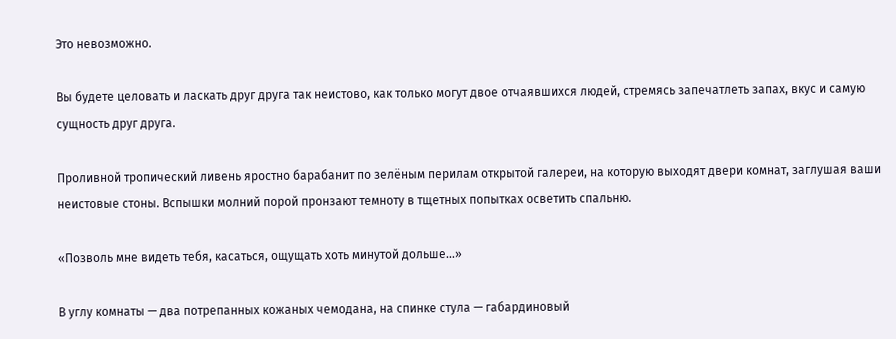Это невозможно.

Вы будете целовать и ласкать друг друга так неистово, как только могут двое отчаявшихся людей, стремясь запечатлеть запах, вкус и самую сущность друг друга.

Проливной тропический ливень яростно барабанит по зелёным перилам открытой галереи, на которую выходят двери комнат, заглушая ваши неистовые стоны. Вспышки молний порой пронзают темноту в тщетных попытках осветить спальню.

«Позволь мне видеть тебя, касаться, ощущать хоть минутой дольше...»

В углу комнаты — два потрепанных кожаных чемодана, на спинке стула — габардиновый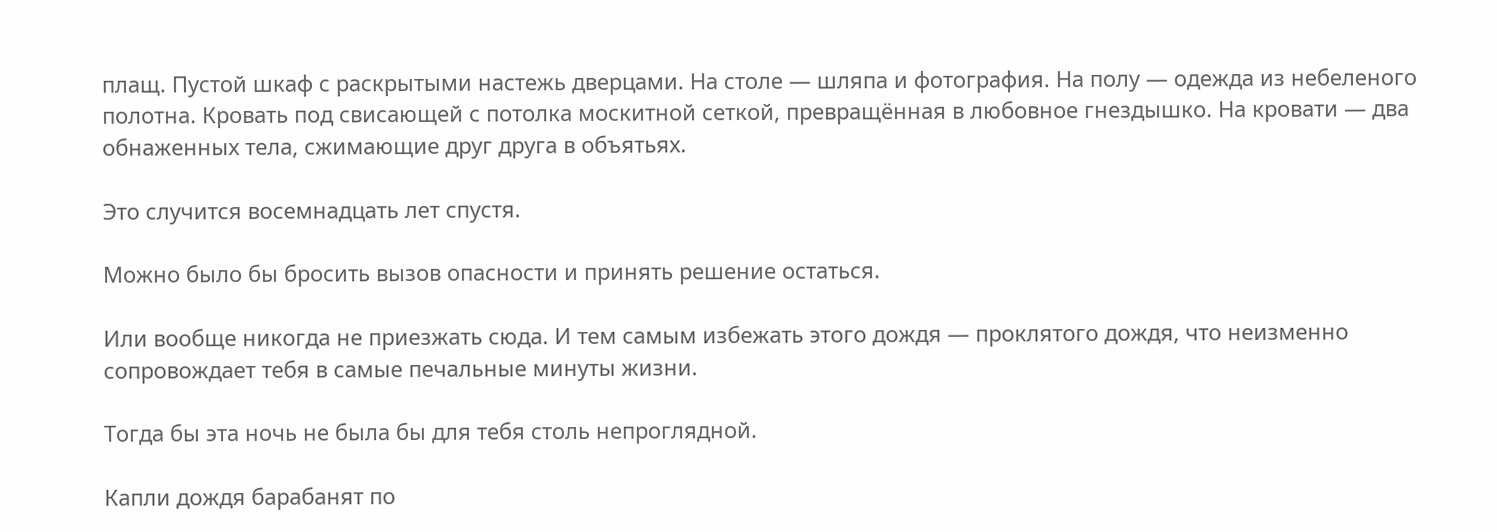плащ. Пустой шкаф с раскрытыми настежь дверцами. На столе — шляпа и фотография. На полу — одежда из небеленого полотна. Кровать под свисающей с потолка москитной сеткой, превращённая в любовное гнездышко. На кровати — два обнаженных тела, сжимающие друг друга в объятьях.

Это случится восемнадцать лет спустя.

Можно было бы бросить вызов опасности и принять решение остаться.

Или вообще никогда не приезжать сюда. И тем самым избежать этого дождя — проклятого дождя, что неизменно сопровождает тебя в самые печальные минуты жизни.

Тогда бы эта ночь не была бы для тебя столь непроглядной.

Капли дождя барабанят по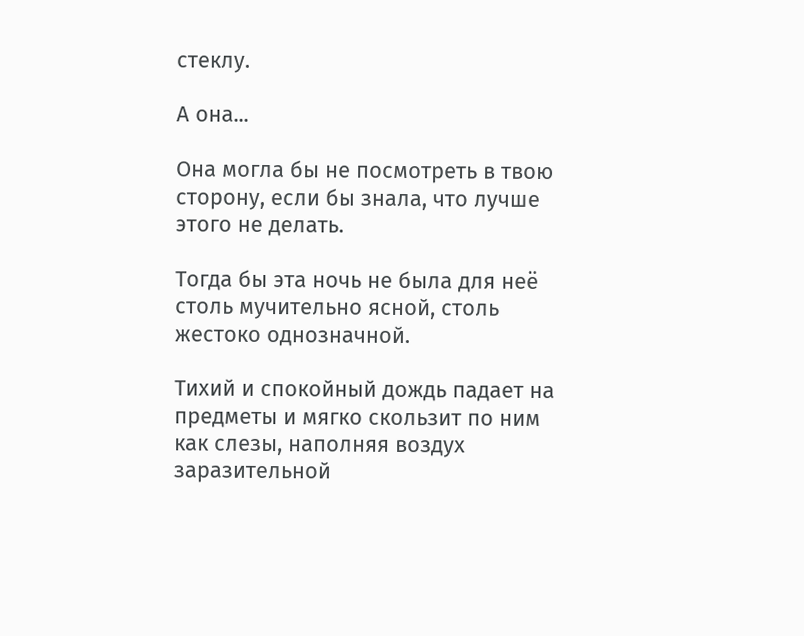стеклу.

А она...

Она могла бы не посмотреть в твою сторону, если бы знала, что лучше этого не делать.

Тогда бы эта ночь не была для неё столь мучительно ясной, столь жестоко однозначной.

Тихий и спокойный дождь падает на предметы и мягко скользит по ним как слезы, наполняя воздух заразительной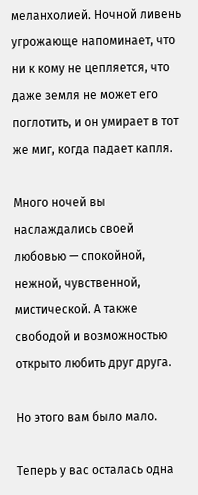меланхолией. Ночной ливень угрожающе напоминает, что ни к кому не цепляется, что даже земля не может его поглотить, и он умирает в тот же миг, когда падает капля.

Много ночей вы наслаждались своей любовью — спокойной, нежной, чувственной, мистической. А также свободой и возможностью открыто любить друг друга.

Но этого вам было мало.

Теперь у вас осталась одна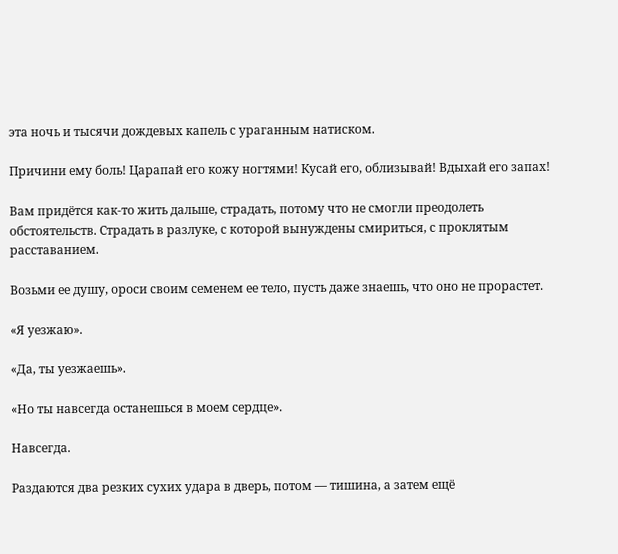эта ночь и тысячи дождевых капель с ураганным натиском.

Причини ему боль! Царапай его кожу ногтями! Кусай его, облизывай! Вдыхай его запах!

Вам придётся как-то жить дальше, страдать, потому что не смогли преодолеть обстоятельств. Страдать в разлуке, с которой вынуждены смириться, с проклятым расставанием.

Возьми ее душу, ороси своим семенем ее тело, пусть даже знаешь, что оно не прорастет.

«Я уезжаю».

«Да, ты уезжаешь».

«Но ты навсегда останешься в моем сердце».

Навсегда.

Раздаются два резких сухих удара в дверь, потом — тишина, а затем ещё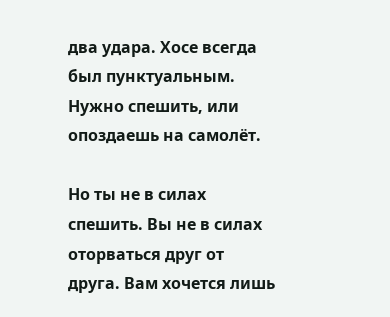два удара. Хосе всегда был пунктуальным. Нужно спешить, или опоздаешь на самолёт.

Но ты не в силах спешить. Вы не в силах оторваться друг от друга. Вам хочется лишь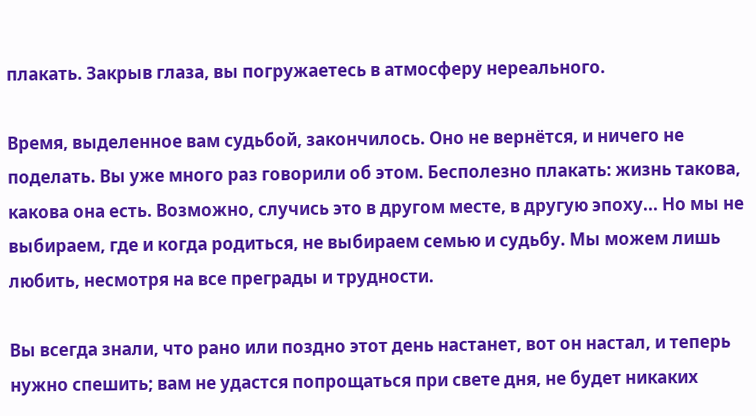плакать. Закрыв глаза, вы погружаетесь в атмосферу нереального.

Время, выделенное вам судьбой, закончилось. Оно не вернётся, и ничего не поделать. Вы уже много раз говорили об этом. Бесполезно плакать: жизнь такова, какова она есть. Возможно, случись это в другом месте, в другую эпоху... Но мы не выбираем, где и когда родиться, не выбираем семью и судьбу. Мы можем лишь любить, несмотря на все преграды и трудности.

Вы всегда знали, что рано или поздно этот день настанет, вот он настал, и теперь нужно спешить; вам не удастся попрощаться при свете дня, не будет никаких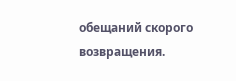обещаний скорого возвращения.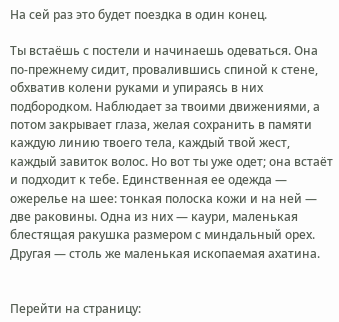На сей раз это будет поездка в один конец.

Ты встаёшь с постели и начинаешь одеваться. Она по-прежнему сидит, провалившись спиной к стене, обхватив колени руками и упираясь в них подбородком. Наблюдает за твоими движениями, а потом закрывает глаза, желая сохранить в памяти каждую линию твоего тела, каждый твой жест, каждый завиток волос. Но вот ты уже одет; она встаёт и подходит к тебе. Единственная ее одежда — ожерелье на шее: тонкая полоска кожи и на ней — две раковины. Одна из них — каури, маленькая блестящая ракушка размером с миндальный орех. Другая — столь же маленькая ископаемая ахатина.


Перейти на страницу: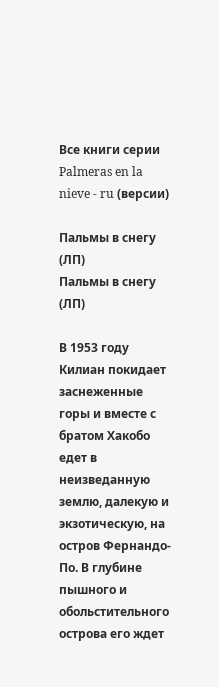Все книги серии Palmeras en la nieve - ru (версии)

Пальмы в снегу (ЛП)
Пальмы в снегу (ЛП)

В 1953 году Килиан покидает заснеженные горы и вместе с братом Хакобо едет в неизведанную землю, далекую и экзотическую, на остров Фернандо-По. В глубине пышного и обольстительного острова его ждет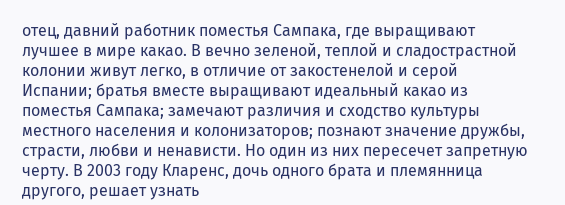отец, давний работник поместья Сампака, где выращивают лучшее в мире какао. В вечно зеленой, теплой и сладострастной колонии живут легко, в отличие от закостенелой и серой Испании; братья вместе выращивают идеальный какао из поместья Сампака; замечают различия и сходство культуры местного населения и колонизаторов; познают значение дружбы, страсти, любви и ненависти. Но один из них пересечет запретную черту. В 2003 году Кларенс, дочь одного брата и племянница другого, решает узнать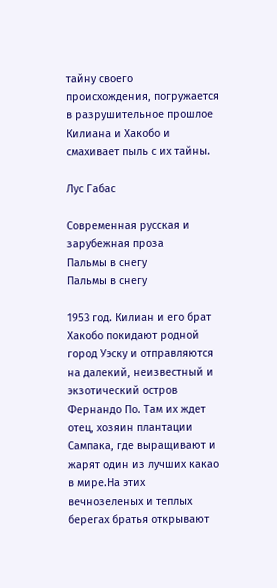тайну своего происхождения, погружается в разрушительное прошлое Килиана и Хакобо и смахивает пыль с их тайны.

Лус Габас

Современная русская и зарубежная проза
Пальмы в снегу
Пальмы в снегу

1953 год. Килиан и его брат Хакобо покидают родной город Уэску и отправляются на далекий, неизвестный и экзотический остров Фернандо По. Там их ждет отец, хозяин плантации Сампака, где выращивают и жарят один из лучших какао в мире.На этих вечнозеленых и теплых берегах братья открывают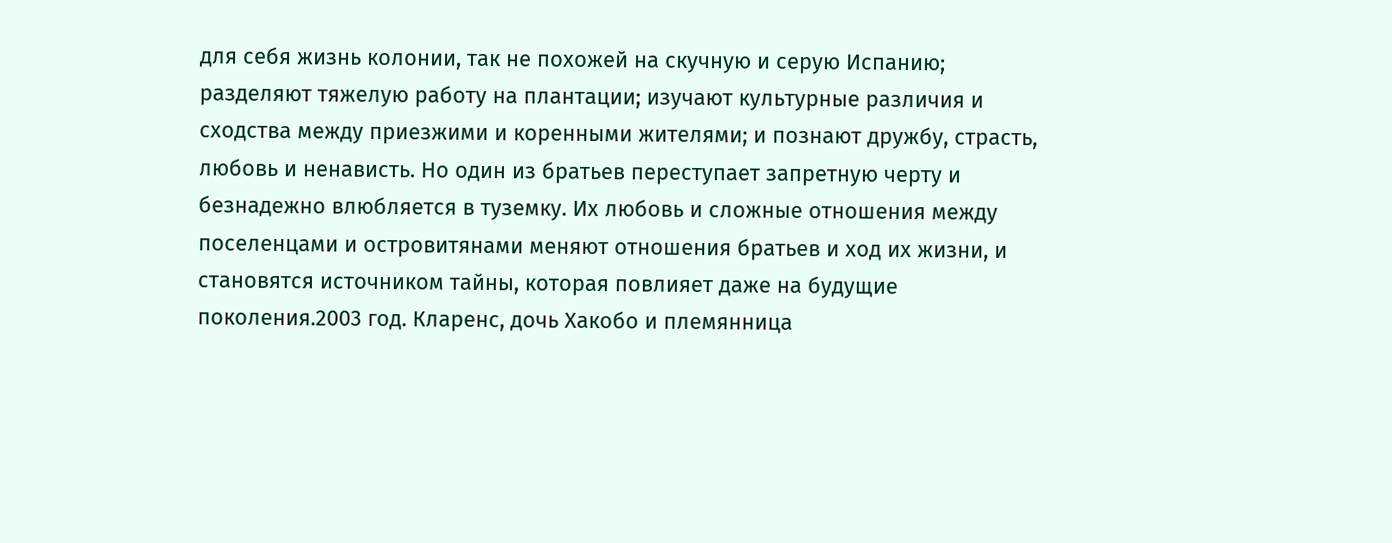для себя жизнь колонии, так не похожей на скучную и серую Испанию; разделяют тяжелую работу на плантации; изучают культурные различия и сходства между приезжими и коренными жителями; и познают дружбу, страсть, любовь и ненависть. Но один из братьев переступает запретную черту и безнадежно влюбляется в туземку. Их любовь и сложные отношения между поселенцами и островитянами меняют отношения братьев и ход их жизни, и становятся источником тайны, которая повлияет даже на будущие поколения.2003 год. Кларенс, дочь Хакобо и племянница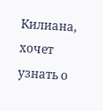Килиана, хочет узнать о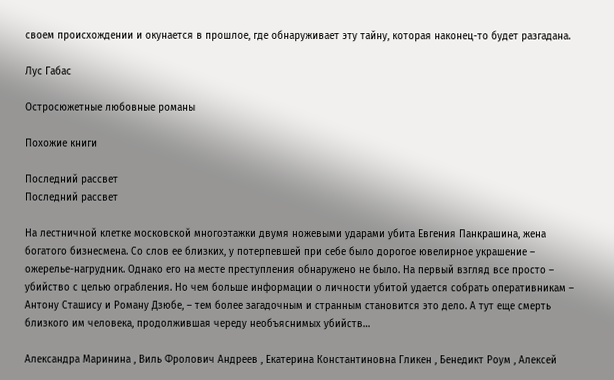своем происхождении и окунается в прошлое, где обнаруживает эту тайну, которая наконец-то будет разгадана.

Лус Габас

Остросюжетные любовные романы

Похожие книги

Последний рассвет
Последний рассвет

На лестничной клетке московской многоэтажки двумя ножевыми ударами убита Евгения Панкрашина, жена богатого бизнесмена. Со слов ее близких, у потерпевшей при себе было дорогое ювелирное украшение – ожерелье-нагрудник. Однако его на месте преступления обнаружено не было. На первый взгляд все просто – убийство с целью ограбления. Но чем больше информации о личности убитой удается собрать оперативникам – Антону Сташису и Роману Дзюбе, – тем более загадочным и странным становится это дело. А тут еще смерть близкого им человека, продолжившая череду необъяснимых убийств…

Александра Маринина , Виль Фролович Андреев , Екатерина Константиновна Гликен , Бенедикт Роум , Алексей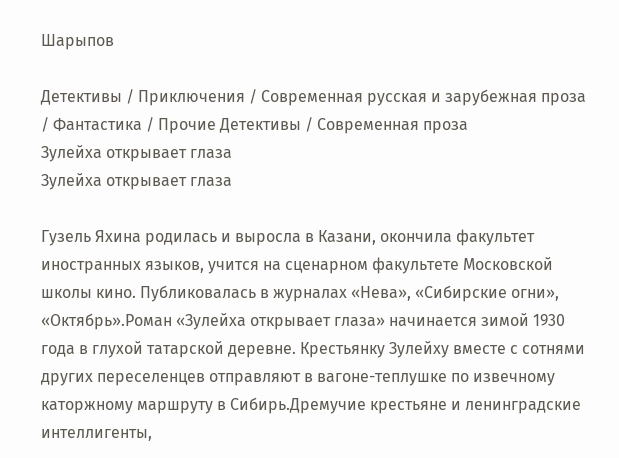Шарыпов

Детективы / Приключения / Современная русская и зарубежная проза / Фантастика / Прочие Детективы / Современная проза
Зулейха открывает глаза
Зулейха открывает глаза

Гузель Яхина родилась и выросла в Казани, окончила факультет иностранных языков, учится на сценарном факультете Московской школы кино. Публиковалась в журналах «Нева», «Сибирские огни», «Октябрь».Роман «Зулейха открывает глаза» начинается зимой 1930 года в глухой татарской деревне. Крестьянку Зулейху вместе с сотнями других переселенцев отправляют в вагоне-теплушке по извечному каторжному маршруту в Сибирь.Дремучие крестьяне и ленинградские интеллигенты,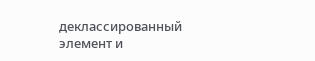деклассированный элемент и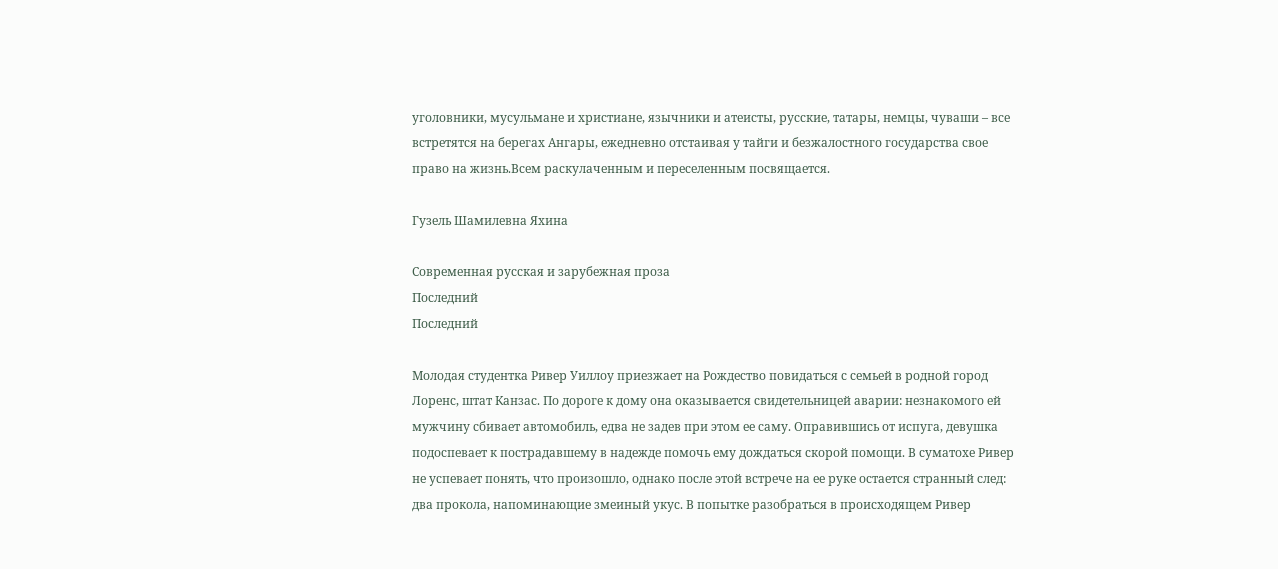уголовники, мусульмане и христиане, язычники и атеисты, русские, татары, немцы, чуваши – все встретятся на берегах Ангары, ежедневно отстаивая у тайги и безжалостного государства свое право на жизнь.Всем раскулаченным и переселенным посвящается.

Гузель Шамилевна Яхина

Современная русская и зарубежная проза
Последний
Последний

Молодая студентка Ривер Уиллоу приезжает на Рождество повидаться с семьей в родной город Лоренс, штат Канзас. По дороге к дому она оказывается свидетельницей аварии: незнакомого ей мужчину сбивает автомобиль, едва не задев при этом ее саму. Оправившись от испуга, девушка подоспевает к пострадавшему в надежде помочь ему дождаться скорой помощи. В суматохе Ривер не успевает понять, что произошло, однако после этой встрече на ее руке остается странный след: два прокола, напоминающие змеиный укус. В попытке разобраться в происходящем Ривер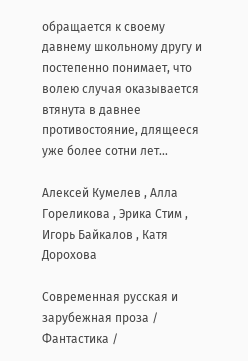обращается к своему давнему школьному другу и постепенно понимает, что волею случая оказывается втянута в давнее противостояние, длящееся уже более сотни лет…

Алексей Кумелев , Алла Гореликова , Эрика Стим , Игорь Байкалов , Катя Дорохова

Современная русская и зарубежная проза / Фантастика /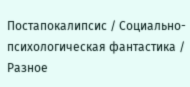Постапокалипсис / Социально-психологическая фантастика / Разное